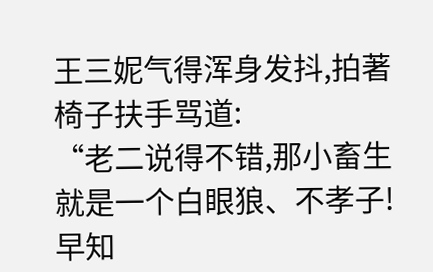王三妮气得浑身发抖,拍著椅子扶手骂道:
“老二说得不错,那小畜生就是一个白眼狼、不孝子!早知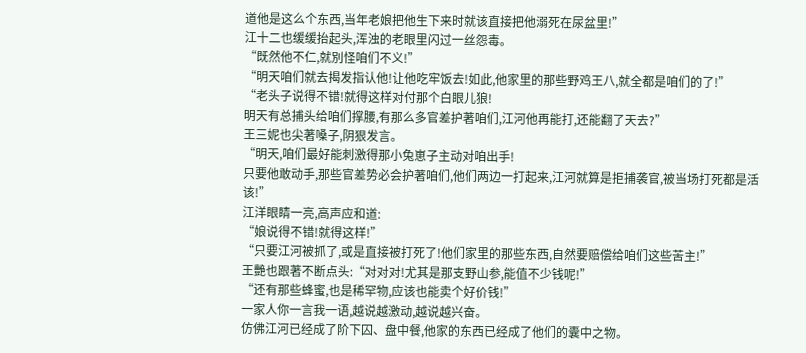道他是这么个东西,当年老娘把他生下来时就该直接把他溺死在尿盆里!”
江十二也缓缓抬起头,浑浊的老眼里闪过一丝怨毒。
“既然他不仁,就別怪咱们不义!”
“明天咱们就去揭发指认他!让他吃牢饭去!如此,他家里的那些野鸡王八,就全都是咱们的了!”
“老头子说得不错!就得这样对付那个白眼儿狼!
明天有总捕头给咱们撑腰,有那么多官差护著咱们,江河他再能打,还能翻了天去?”
王三妮也尖著嗓子,阴狠发言。
“明天,咱们最好能刺激得那小兔崽子主动对咱出手!
只要他敢动手,那些官差势必会护著咱们,他们两边一打起来,江河就算是拒捕袭官,被当场打死都是活该!”
江洋眼睛一亮,高声应和道:
“娘说得不错!就得这样!”
“只要江河被抓了,或是直接被打死了!他们家里的那些东西,自然要赔偿给咱们这些苦主!”
王艷也跟著不断点头:“对对对!尤其是那支野山参,能值不少钱呢!”
“还有那些蜂蜜,也是稀罕物,应该也能卖个好价钱!”
一家人你一言我一语,越说越激动,越说越兴奋。
仿佛江河已经成了阶下囚、盘中餐,他家的东西已经成了他们的囊中之物。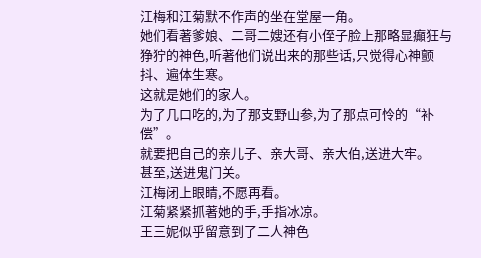江梅和江菊默不作声的坐在堂屋一角。
她们看著爹娘、二哥二嫂还有小侄子脸上那略显癲狂与狰狞的神色,听著他们说出来的那些话,只觉得心神颤抖、遍体生寒。
这就是她们的家人。
为了几口吃的,为了那支野山参,为了那点可怜的“补偿”。
就要把自己的亲儿子、亲大哥、亲大伯,送进大牢。
甚至,送进鬼门关。
江梅闭上眼睛,不愿再看。
江菊紧紧抓著她的手,手指冰凉。
王三妮似乎留意到了二人神色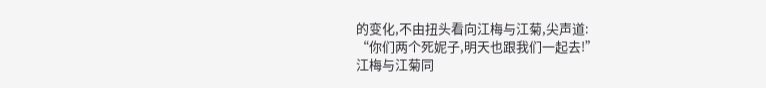的变化,不由扭头看向江梅与江菊,尖声道:
“你们两个死妮子,明天也跟我们一起去!”
江梅与江菊同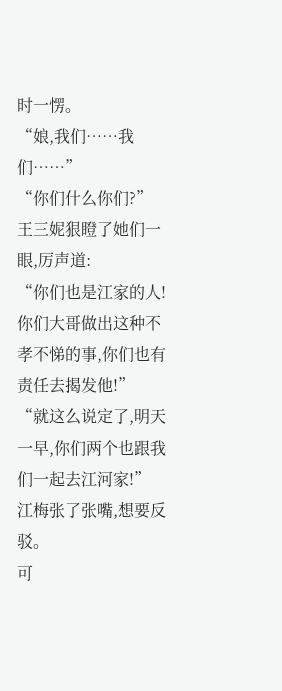时一愣。
“娘,我们……我们……”
“你们什么你们?”
王三妮狠瞪了她们一眼,厉声道:
“你们也是江家的人!你们大哥做出这种不孝不悌的事,你们也有责任去揭发他!”
“就这么说定了,明天一早,你们两个也跟我们一起去江河家!”
江梅张了张嘴,想要反驳。
可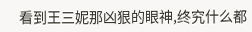看到王三妮那凶狠的眼神,终究什么都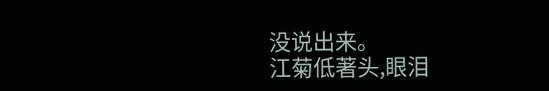没说出来。
江菊低著头,眼泪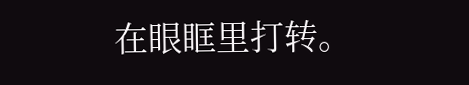在眼眶里打转。